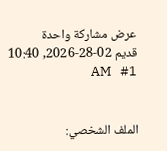عرض مشاركة واحدة
قديم 02-28-2026, 10:40 AM   #1


الملف الشخصي: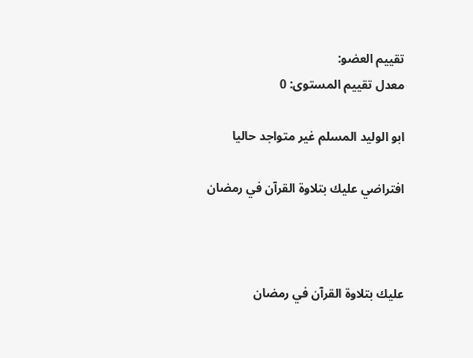تقييم العضو:
معدل تقييم المستوى: 0

ابو الوليد المسلم غير متواجد حاليا

افتراضي عليك بتلاوة القرآن في رمضان



عليك بتلاوة القرآن في رمضان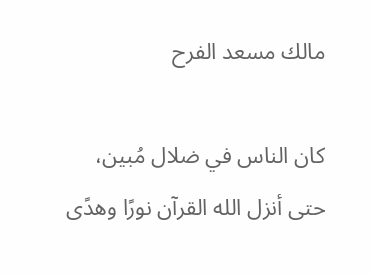مالك مسعد الفرح

كان الناس في ضلال مُبين، حتى أنزل الله القرآن نورًا وهدًى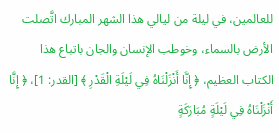للعالمين، في ليلة من ليالي هذا الشهر المبارك اتَّصلت الأرض بالسماء، وخوطب الإنسان والجان باتباع هذا الكتاب العظيم، ﴿ إِنَّا أَنْزَلْنَاهُ فِي لَيْلَةِ الْقَدْرِ ﴾ [القدر: 1]، ﴿ إِنَّا أَنْزَلْنَاهُ فِي لَيْلَةٍ مُبَارَكَةٍ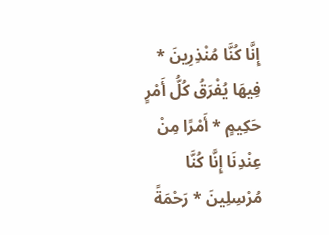إِنَّا كُنَّا مُنْذِرِينَ * فِيهَا يُفْرَقُ كُلُّ أَمْرٍ حَكِيمٍ * أَمْرًا مِنْ عِنْدِنَا إِنَّا كُنَّا مُرْسِلِينَ * رَحْمَةً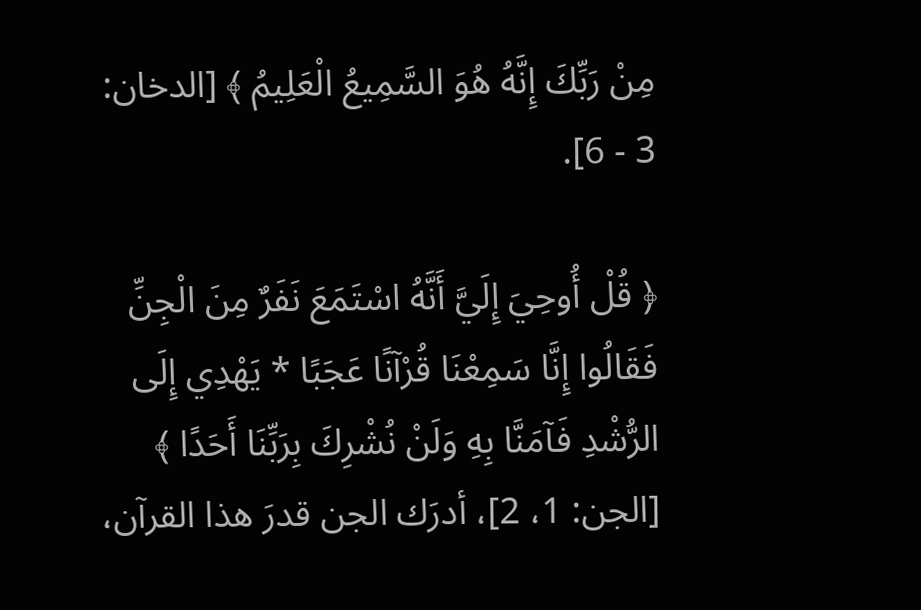مِنْ رَبِّكَ إِنَّهُ هُوَ السَّمِيعُ الْعَلِيمُ ﴾ [الدخان: 3 - 6].

﴿ قُلْ أُوحِيَ إِلَيَّ أَنَّهُ اسْتَمَعَ نَفَرٌ مِنَ الْجِنِّ فَقَالُوا إِنَّا سَمِعْنَا قُرْآنًا عَجَبًا * يَهْدِي إِلَى الرُّشْدِ فَآمَنَّا بِهِ وَلَنْ نُشْرِكَ بِرَبِّنَا أَحَدًا ﴾ [الجن: 1، 2]، أدرَك الجن قدرَ هذا القرآن،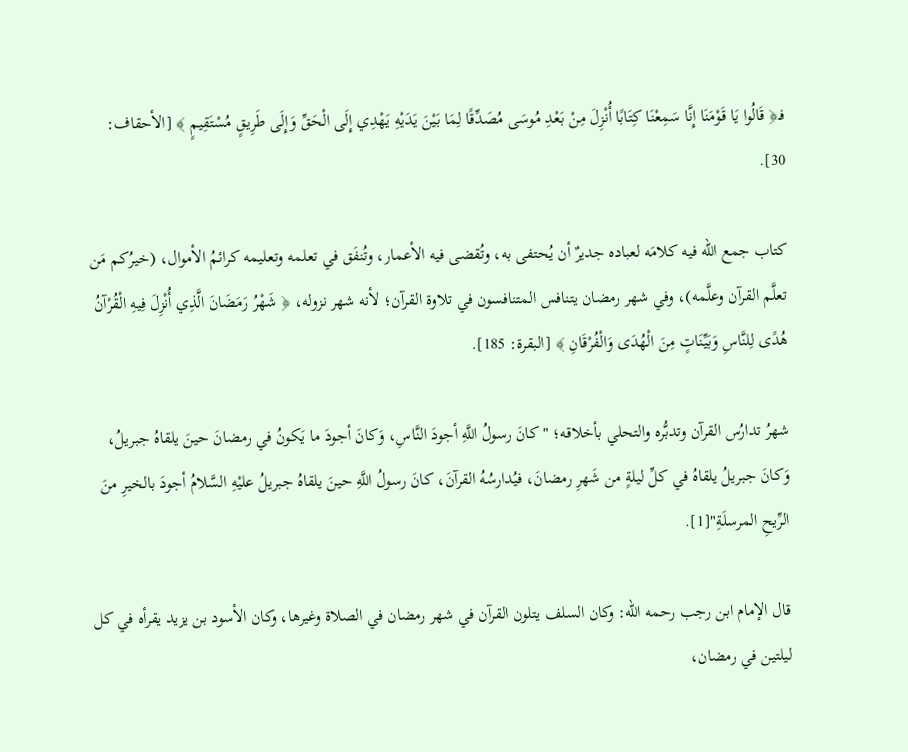فـ﴿ قَالُوا يَا قَوْمَنَا إِنَّا سَمِعْنَا كِتَابًا أُنْزِلَ مِنْ بَعْدِ مُوسَى مُصَدِّقًا لِمَا بَيْنَ يَدَيْهِ يَهْدِي إِلَى الْحَقِّ وَإِلَى طَرِيقٍ مُسْتَقِيمٍ ﴾ [الأحقاف: 30].

كتاب جمع الله فيه كلامَه لعباده جديرٌ أن يُحتفى به، وتُقضى فيه الأعمار، وتُنفَق في تعلمه وتعليمه كرائمُ الأموال، (خيرُكم مَن تعلَّم القرآن وعلَّمه)، وفي شهر رمضان يتنافس المتنافسون في تلاوة القرآن؛ لأنه شهر نزوله، ﴿ شَهْرُ رَمَضَانَ الَّذِي أُنْزِلَ فِيهِ الْقُرْآنُ هُدًى لِلنَّاسِ وَبَيِّنَاتٍ مِنَ الْهُدَى وَالْفُرْقَانِ ﴾ [البقرة: 185].

شهرُ تدارُس القرآن وتدبُّره والتحلي بأخلاقه؛ "كانَ رسولُ اللَّهِ أجودَ النَّاسِ، وَكانَ أجودَ ما يَكونُ في رمضانَ حينَ يلقاهُ جبريلُ، وَكانَ جبريلُ يلقاهُ في كلِّ ليلةٍ من شَهرِ رمضانَ، فيُدارسُهُ القرآنَ، كانَ رسولُ اللَّهِ حينَ يلقاهُ جبريلُ عليْهِ السَّلامُ أجودَ بالخيرِ منَ الرِّيحِ المرسلَةِ"[1].

قال الإمام ابن رجب رحمه الله: وكان السلف يتلون القرآن في شهر رمضان في الصلاة وغيرها، وكان الأسود بن يزيد يقرأه في كل ليلتين في رمضان،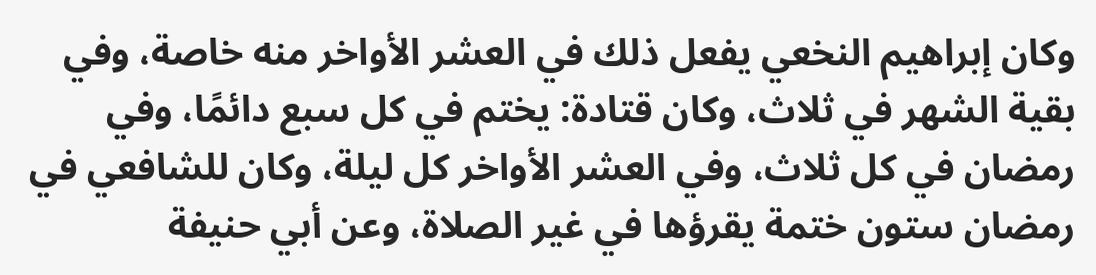وكان إبراهيم النخعي يفعل ذلك في العشر الأواخر منه خاصة، وفي بقية الشهر في ثلاث، وكان قتادة: يختم في كل سبع دائمًا، وفي رمضان في كل ثلاث، وفي العشر الأواخر كل ليلة، وكان للشافعي في رمضان ستون ختمة يقرؤها في غير الصلاة، وعن أبي حنيفة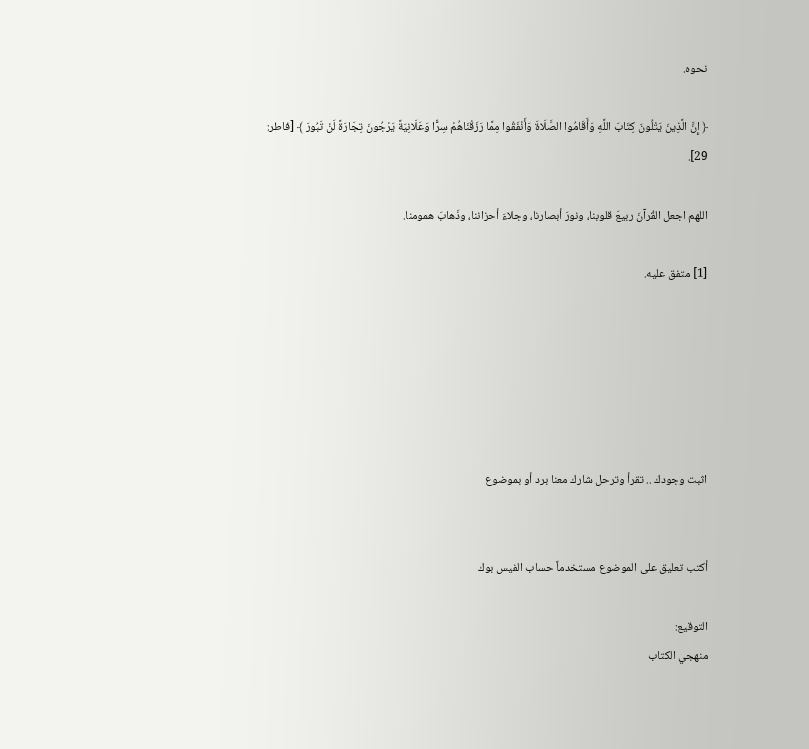نحوه.

﴿ إِنَّ الَّذِينَ يَتْلُونَ كِتَابَ اللَّهِ وَأَقَامُوا الصَّلَاةَ وَأَنْفَقُوا مِمَّا رَزَقْنَاهُمْ سِرًّا وَعَلَانِيَةً يَرْجُونَ تِجَارَةً لَنْ تَبُورَ ﴾ [فاطر: 29].

اللهم اجعل القُرآنَ ربيعَ قلوبنا، ونورَ أبصارنا، وجلاءَ أحزاننا، وذَهابَ همومنا.

[1] متفق عليه.






اثبت وجودك .. تقرأ وترحل شارك معنا برد أو بموضوع


أكتب تعليق على الموضوع مستخدماً حساب الفيس بوك

التوقيع:
منهجي الكتاب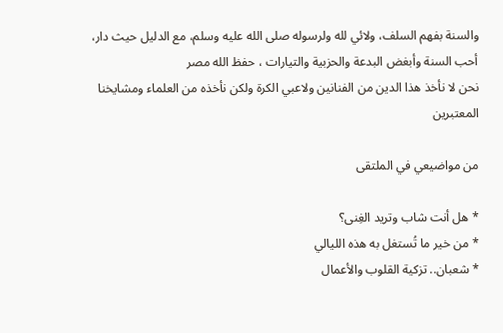والسنة بفهم السلف، ولائي لله ولرسوله صلى الله عليه وسلم، مع الدليل حيث دار، أحب السنة وأبغض البدعة والحزبية والتيارات ، حفظ الله مصر
نحن لا نأخذ هذا الدين من الفنانين ولاعبي الكرة ولكن نأخذه من العلماء ومشايخنا المعتبرين

من مواضيعي في الملتقى

* هل أنت شاب وتريد الغِنى؟
* من خير ما تُستغل به هذه الليالي
* شعبان.. تزكية القلوب والأعمال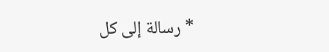* رسالة إلى كل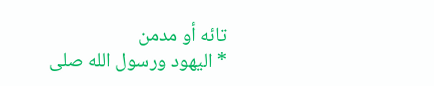تائه أو مدمن
* اليهود ورسول الله صلى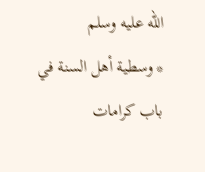الله عليه وسلم
* وسطية أهل السنة في باب كرامات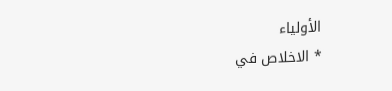الأولياء
* الاخلاص في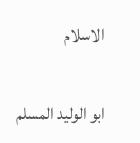الاسلام

ابو الوليد المسلم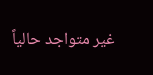غير متواجد حالياً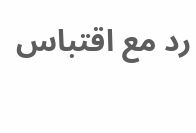رد مع اقتباس